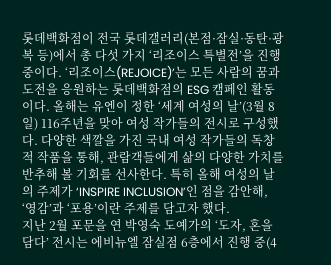롯데백화점이 전국 롯데갤러리(본점·잠실·동탄·광복 등)에서 총 다섯 가지 ‘리조이스 특별전’을 진행 중이다. ‘리조이스(REJOICE)’는 모든 사람의 꿈과 도전을 응원하는 롯데백화점의 ESG 캠페인 활동이다. 올해는 유엔이 정한 ‘세계 여성의 날’(3월 8일) 116주년을 맞아 여성 작가들의 전시로 구성했다. 다양한 색깔을 가진 국내 여성 작가들의 독창적 작품을 통해, 관람객들에게 삶의 다양한 가치를 반추해 볼 기회를 선사한다. 특히 올해 여성의 날의 주제가 ‘INSPIRE INCLUSION’인 점을 감안해, ‘영감’과 ‘포용’이란 주제를 담고자 했다.
지난 2월 포문을 연 박영숙 도예가의 ‘도자, 혼을 담다’ 전시는 에비뉴엘 잠실점 6층에서 진행 중(4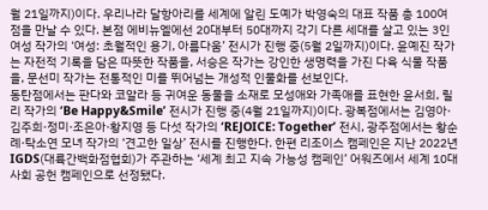월 21일까지)이다. 우리나라 달항아리를 세계에 알린 도예가 박영숙의 대표 작품 총 100여 점을 만날 수 있다. 본점 에비뉴엘에선 20대부터 50대까지 각기 다른 세대를 살고 있는 3인 여성 작가의 ‘여성: 초월적인 용기, 아름다움’ 전시가 진행 중(5월 2일까지)이다. 윤예진 작가는 자전적 기록을 담은 따뜻한 작품을, 서승은 작가는 강인한 생명력을 가진 다육 식물 작품을, 문선미 작가는 전통적인 미를 뛰어넘는 개성적 인물화를 선보인다.
동탄점에서는 판다와 코알라 등 귀여운 동물을 소재로 모성애와 가족애를 표현한 윤서희, 릴리 작가의 ‘Be Happy&Smile’ 전시가 진행 중(4월 21일까지)이다. 광복점에서는 김영아·김주희·정미·조은아·황지영 등 다섯 작가의 ‘REJOICE: Together’ 전시, 광주점에서는 황순례·탁소연 모녀 작가의 ‘견고한 일상’ 전시를 진행한다. 한편 리조이스 캠페인은 지난 2022년 IGDS(대륙간백화점협회)가 주관하는 ‘세계 최고 지속 가능성 캠페인’ 어워즈에서 세계 10대 사회 공헌 캠페인으로 선정됐다.